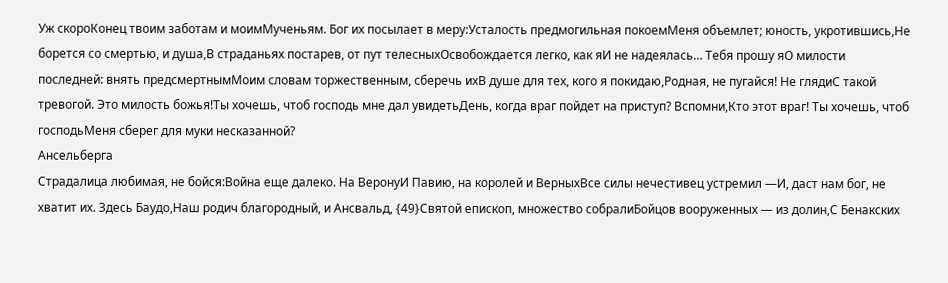Уж скороКонец твоим заботам и моимМученьям. Бог их посылает в меру:Усталость предмогильная покоемМеня объемлет; юность, укротившись,Не борется со смертью, и душа,В страданьях постарев, от пут телесныхОсвобождается легко, как яИ не надеялась… Тебя прошу яО милости последней: внять предсмертнымМоим словам торжественным, сберечь ихВ душе для тех, кого я покидаю,Родная, не пугайся! Не глядиС такой тревогой. Это милость божья!Ты хочешь, чтоб господь мне дал увидетьДень, когда враг пойдет на приступ? Вспомни,Кто этот враг! Ты хочешь, чтоб господьМеня сберег для муки несказанной?
Ансельберга
Страдалица любимая, не бойся:Война еще далеко. На ВеронуИ Павию, на королей и ВерныхВсе силы нечестивец устремил —И, даст нам бог, не хватит их. Здесь Баудо,Наш родич благородный, и Ансвальд, {49}Святой епископ, множество собралиБойцов вооруженных — из долин,С Бенакских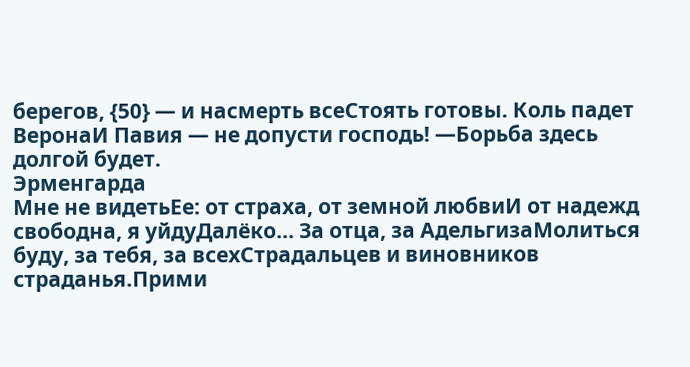берегов, {50} — и насмерть всеСтоять готовы. Коль падет ВеронаИ Павия — не допусти господь! —Борьба здесь долгой будет.
Эрменгарда
Мне не видетьЕе: от страха, от земной любвиИ от надежд свободна, я уйдуДалёко… За отца, за АдельгизаМолиться буду, за тебя, за всехСтрадальцев и виновников страданья.Прими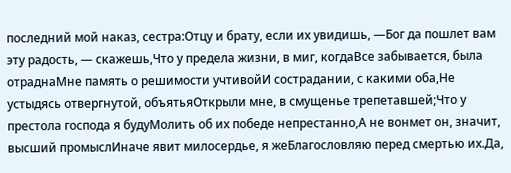последний мой наказ, сестра:Отцу и брату, если их увидишь, —Бог да пошлет вам эту радость, — скажешь,Что у предела жизни, в миг, когдаВсе забывается, была отраднаМне память о решимости учтивойИ сострадании, с какими оба,Не устыдясь отвергнутой, объятьяОткрыли мне, в смущенье трепетавшей;Что у престола господа я будуМолить об их победе непрестанно,А не вонмет он, значит, высший промыслИначе явит милосердье, я жеБлагословляю перед смертью их.Да,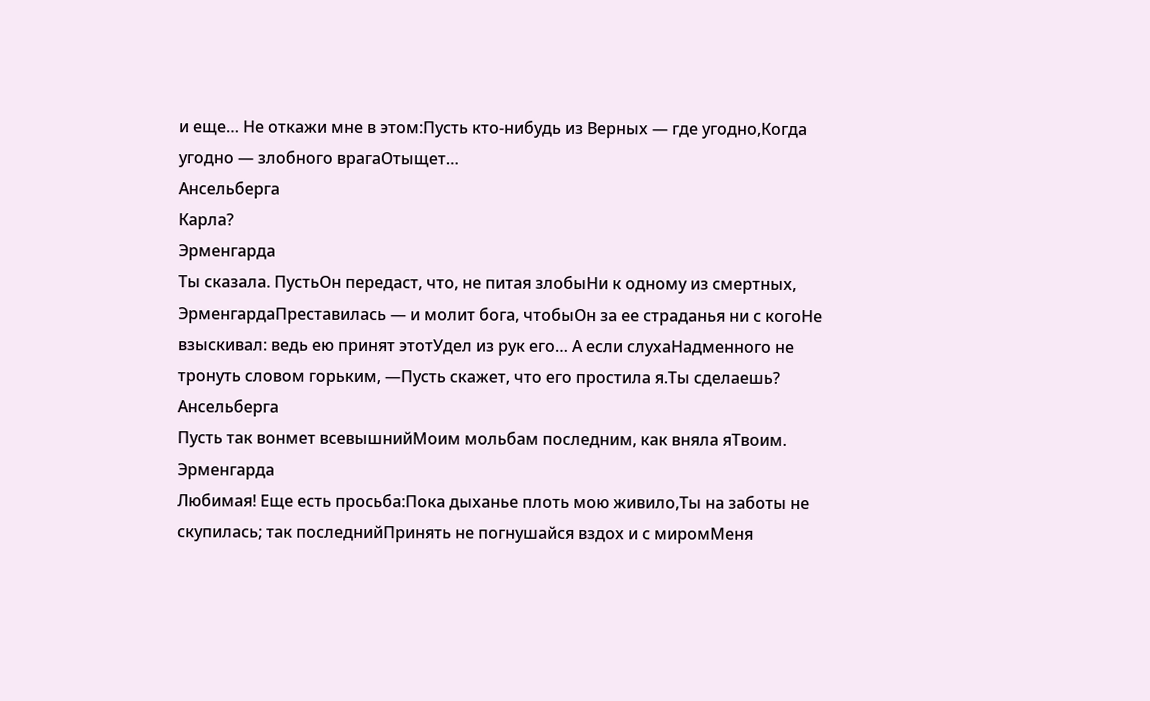и еще… Не откажи мне в этом:Пусть кто-нибудь из Верных — где угодно,Когда угодно — злобного врагаОтыщет…
Ансельберга
Карла?
Эрменгарда
Ты сказала. ПустьОн передаст, что, не питая злобыНи к одному из смертных, ЭрменгардаПреставилась — и молит бога, чтобыОн за ее страданья ни с когоНе взыскивал: ведь ею принят этотУдел из рук его… А если слухаНадменного не тронуть словом горьким, —Пусть скажет, что его простила я.Ты сделаешь?
Ансельберга
Пусть так вонмет всевышнийМоим мольбам последним, как вняла яТвоим.
Эрменгарда
Любимая! Еще есть просьба:Пока дыханье плоть мою живило,Ты на заботы не скупилась; так последнийПринять не погнушайся вздох и с миромМеня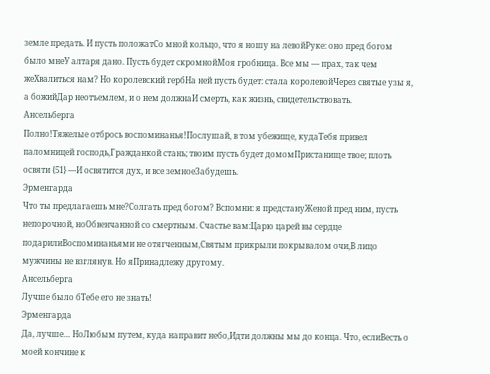земле предать. И пусть положатСо мной кольцо, что я ношу на левойРуке: оно пред богом было мнеУ алтаря дано. Пусть будет скромнойМоя гробница. Все мы — прах, так чем жеХвалиться нам? Но королевский гербНа ней пусть будет: стала королевойЧерез святые узы я, а божийДар неотъемлем, и о нем должнаИ смерть, как жизнь, свидетельствовать.
Ансельберга
Полно!Тяжелые отбрось воспоминанья!Послушай, в том убежище, кудаТебя привел паломницей господь,Гражданкой стань; твоим пусть будет домомПристанище твое; плоть освяти {51} —И освятится дух, и все земноеЗабудешь.
Эрменгарда
Что ты предлагаешь мне?Солгать пред богом? Вспомни: я предстануЖеной пред ним, пусть непорочной, ноОбвенчанной со смертным. Счастье вам:Царю царей вы сердце подарилиВоспоминаньями не отягченным,Святым прикрыли покрывалом очи,В лицо мужчины не взглянув. Но яПринадлежу другому.
Ансельберга
Лучше было бТебе его не знать!
Эрменгарда
Да, лучше… НоЛюбым путем, куда направит небо,Идти должны мы до конца. Что, еслиВесть о моей кончине к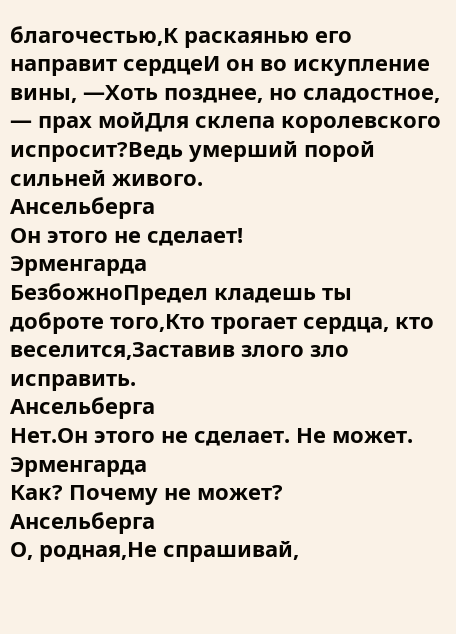благочестью,К раскаянью его направит сердцеИ он во искупление вины, —Хоть позднее, но сладостное, — прах мойДля склепа королевского испросит?Ведь умерший порой сильней живого.
Ансельберга
Он этого не сделает!
Эрменгарда
БезбожноПредел кладешь ты доброте того,Кто трогает сердца, кто веселится,Заставив злого зло исправить.
Ансельберга
Нет.Он этого не сделает. Не может.
Эрменгарда
Как? Почему не может?
Ансельберга
О, родная,Не спрашивай,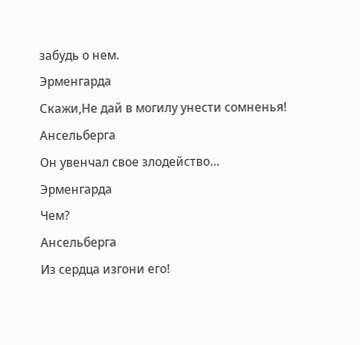забудь о нем.
Эрменгарда
Скажи,Не дай в могилу унести сомненья!
Ансельберга
Он увенчал свое злодейство…
Эрменгарда
Чем?
Ансельберга
Из сердца изгони его!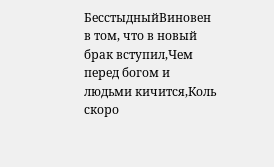БесстыдныйВиновен в том, что в новый брак вступил,Чем перед богом и людьми кичится,Коль скоро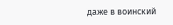даже в воинский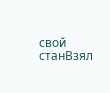свой станВзял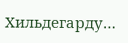Хильдегарду…